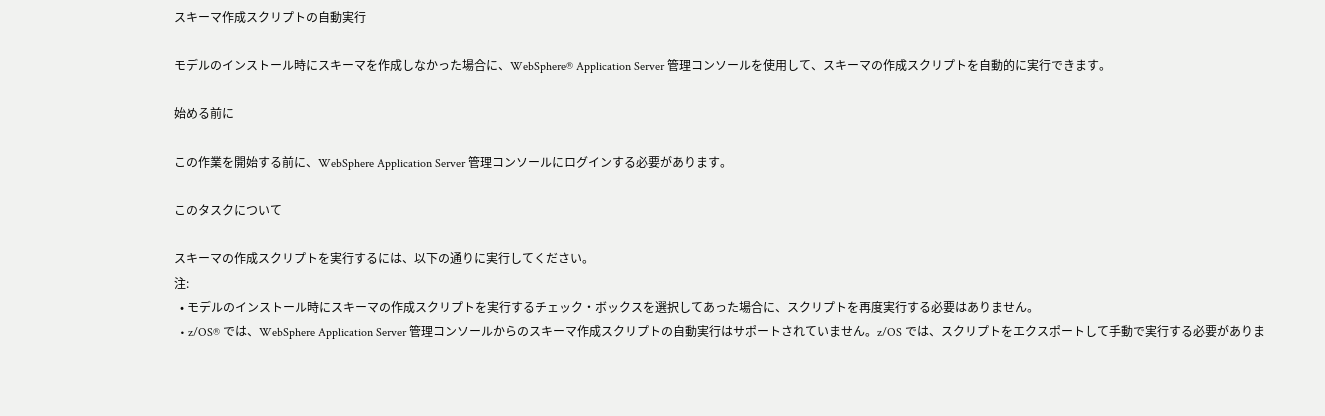スキーマ作成スクリプトの自動実行

モデルのインストール時にスキーマを作成しなかった場合に、WebSphere® Application Server 管理コンソールを使用して、スキーマの作成スクリプトを自動的に実行できます。

始める前に

この作業を開始する前に、WebSphere Application Server 管理コンソールにログインする必要があります。

このタスクについて

スキーマの作成スクリプトを実行するには、以下の通りに実行してください。
注:
  • モデルのインストール時にスキーマの作成スクリプトを実行するチェック・ボックスを選択してあった場合に、スクリプトを再度実行する必要はありません。
  • z/OS® では、WebSphere Application Server 管理コンソールからのスキーマ作成スクリプトの自動実行はサポートされていません。z/OS では、スクリプトをエクスポートして手動で実行する必要がありま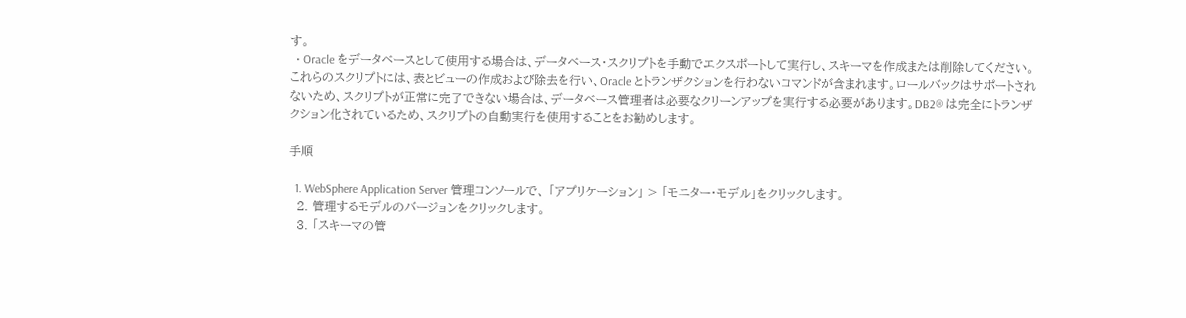す。
  • Oracle をデータベースとして使用する場合は、データベース・スクリプトを手動でエクスポートして実行し、スキーマを作成または削除してください。これらのスクリプトには、表とビューの作成および除去を行い、Oracle とトランザクションを行わないコマンドが含まれます。ロールバックはサポートされないため、スクリプトが正常に完了できない場合は、データベース管理者は必要なクリーンアップを実行する必要があります。DB2® は完全にトランザクション化されているため、スクリプトの自動実行を使用することをお勧めします。

手順

  1. WebSphere Application Server 管理コンソールで、 「アプリケーション」 > 「モニター・モデル」をクリックします。
  2. 管理するモデルのバージョンをクリックします。
  3. 「スキーマの管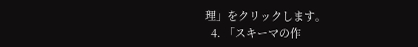理」をクリックします。
  4. 「スキーマの作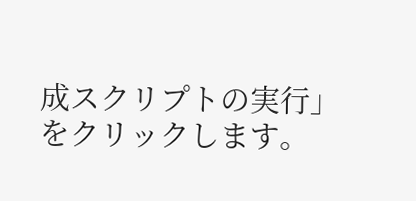成スクリプトの実行」をクリックします。